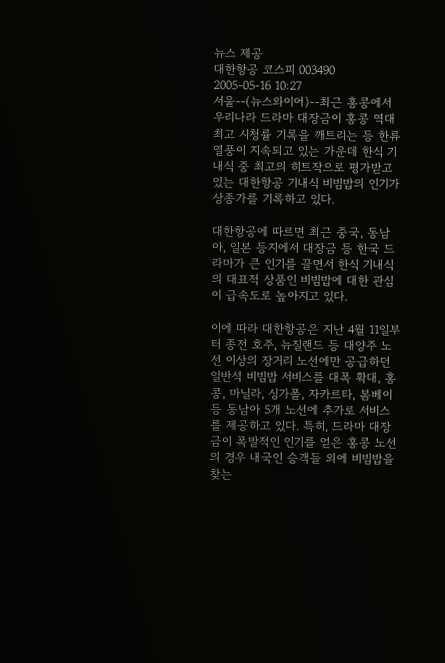뉴스 제공
대한항공 코스피 003490
2005-05-16 10:27
서울--(뉴스와이어)--최근 홍콩에서 우리나라 드라마 대장금이 홍콩 역대 최고 시청률 기록을 깨트리는 등 한류열풍이 지속되고 있는 가운데 한식 기내식 중 최고의 히트작으로 평가받고 있는 대한항공 기내식 비빔밥의 인기가 상종가를 기록하고 있다.

대한항공에 따르면 최근 중국, 동남아, 일본 등지에서 대장금 등 한국 드라마가 큰 인기를 끌면서 한식 기내식의 대표적 상품인 비빔밥에 대한 관심이 급속도로 높아지고 있다.

이에 따라 대한항공은 지난 4월 11일부터 종전 호주, 뉴질랜드 등 대양주 노선 이상의 장거리 노선에만 공급하던 일반석 비빔밥 서비스를 대폭 확대, 홍콩, 마닐라, 싱가폴, 자카르타, 봄베이 등 동남아 5개 노선에 추가로 서비스를 제공하고 있다. 특히, 드라마 대장금이 폭발적인 인기를 얻은 홍콩 노선의 경우 내국인 승객들 외에 비빔밥을 찾는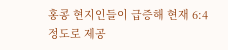홍콩 현지인들이 급증해 현재 6:4 정도로 제공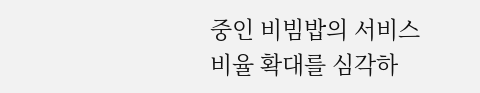중인 비빔밥의 서비스 비율 확대를 심각하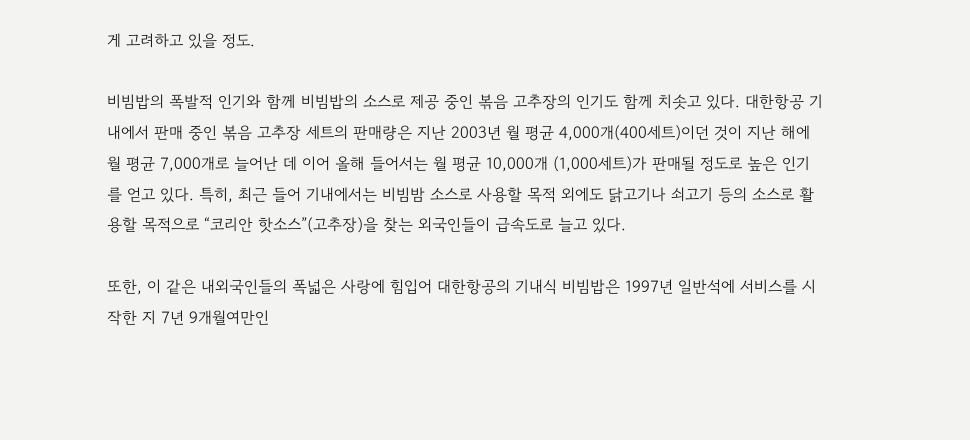게 고려하고 있을 정도.

비빔밥의 폭발적 인기와 함께 비빔밥의 소스로 제공 중인 볶음 고추장의 인기도 함께 치솟고 있다. 대한항공 기내에서 판매 중인 볶음 고추장 세트의 판매량은 지난 2003년 월 평균 4,000개(400세트)이던 것이 지난 해에 월 평균 7,000개로 늘어난 데 이어 올해 들어서는 월 평균 10,000개 (1,000세트)가 판매될 정도로 높은 인기를 얻고 있다. 특히, 최근 들어 기내에서는 비빔밤 소스로 사용할 목적 외에도 닭고기나 쇠고기 등의 소스로 활용할 목적으로 “코리안 핫소스”(고추장)을 찾는 외국인들이 급속도로 늘고 있다.

또한, 이 같은 내외국인들의 폭넓은 사랑에 힘입어 대한항공의 기내식 비빔밥은 1997년 일반석에 서비스를 시작한 지 7년 9개월여만인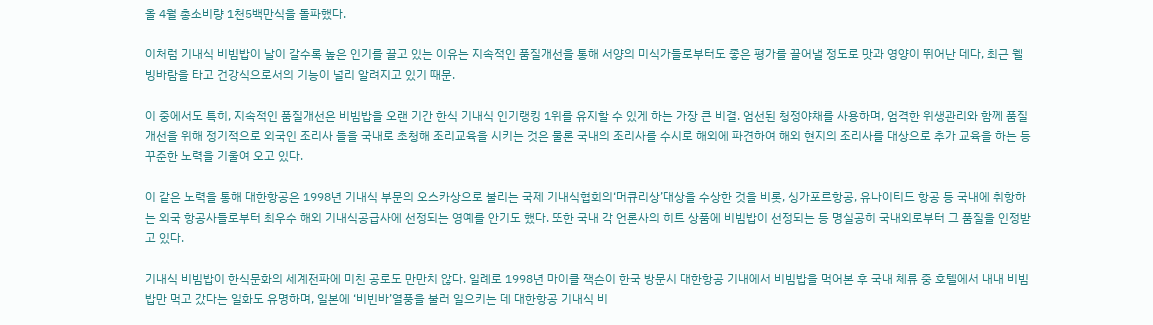올 4월 총소비량 1천5백만식을 돌파했다.

이처럼 기내식 비빔밥이 날이 갈수록 높은 인기를 끌고 있는 이유는 지속적인 품질개선을 통해 서양의 미식가들로부터도 좋은 평가를 끌어낼 정도로 맛과 영양이 뛰어난 데다, 최근 웰빙바람을 타고 건강식으로서의 기능이 널리 알려지고 있기 때문.

이 중에서도 특히, 지속적인 품질개선은 비빔밥을 오랜 기간 한식 기내식 인기랭킹 1위를 유지할 수 있게 하는 가장 큰 비결. 엄선된 청정야채를 사용하며, 엄격한 위생관리와 함께 품질개선을 위해 정기적으로 외국인 조리사 들을 국내로 초청해 조리교육을 시키는 것은 물론 국내의 조리사를 수시로 해외에 파견하여 해외 현지의 조리사를 대상으로 추가 교육을 하는 등 꾸준한 노력을 기울여 오고 있다.

이 같은 노력을 통해 대한항공은 1998년 기내식 부문의 오스카상으로 불리는 국제 기내식협회의‘머큐리상’대상을 수상한 것을 비롯, 싱가포르항공, 유나이티드 항공 등 국내에 취항하는 외국 항공사들로부터 최우수 해외 기내식공급사에 선정되는 영예를 안기도 했다. 또한 국내 각 언론사의 히트 상품에 비빔밥이 선정되는 등 명실공히 국내외로부터 그 품질을 인정받고 있다.

기내식 비빔밥이 한식문화의 세계전파에 미친 공로도 만만치 않다. 일례로 1998년 마이클 잭슨이 한국 방문시 대한항공 기내에서 비빔밥을 먹어본 후 국내 체류 중 호텔에서 내내 비빔밥만 먹고 갔다는 일화도 유명하며, 일본에 ‘비빈바’열풍을 불러 일으키는 데 대한항공 기내식 비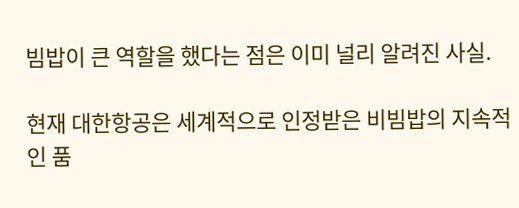빔밥이 큰 역할을 했다는 점은 이미 널리 알려진 사실.

현재 대한항공은 세계적으로 인정받은 비빔밥의 지속적인 품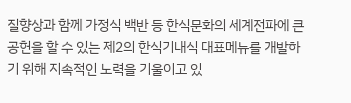질향상과 함께 가정식 백반 등 한식문화의 세계전파에 큰 공헌을 할 수 있는 제2의 한식기내식 대표메뉴를 개발하기 위해 지속적인 노력을 기울이고 있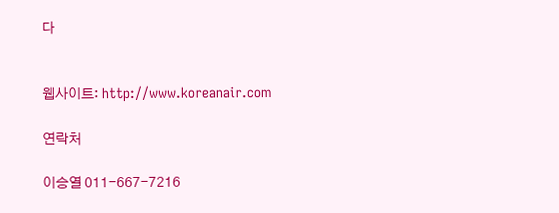다


웹사이트: http://www.koreanair.com

연락처

이승열 011-667-7216